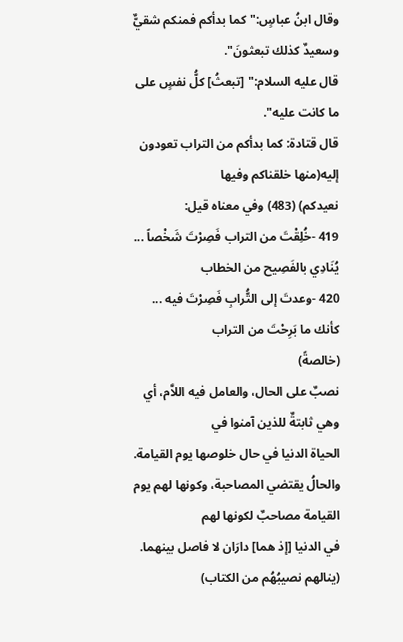وقال ابنُ عباسٍ:"كما بدأكم فمنكم شقيٌّ وسعيدٌ كذلك تبعثونَ".
قال عليه السلام:" [تبعثُ] كلُّ نفسٍ على ما كانت عليه".
قال قتادة: كما بدأكم من التراب تعودون إليه(منها خلقناكم وفيها
نعيدكم) (483) وفي معناه قيل:
419 -خُلِقْتَ من التراب فَصِرْتَ شَخْصاً ... يُنَادِي بالفَصِيح من الخطاب
420 -وعدتَ إلى التُّرابِ فَصِرْتَ فيه ... كأنك ما بَرِحْتَ من التراب
(خالصةً)
نصبٌ على الحال، والعامل فيه اللاَّم، أي وهي ثابتةٌ للذين آمنوا في
الحياة الدنيا في حال خلوصها يوم القيامة.
والحالُ يقتضي المصاحبة، وكونها لهم يوم القيامة مصاحبٌ لكونها لهم
في الدنيا [إذ هما] دارَان لا فاصل بينهما.
(ينالهم نصيبُهُم من الكتاب)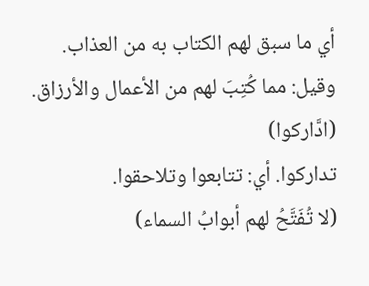أي ما سبق لهم الكتاب به من العذاب.
وقيل: مما كُتِبَ لهم من الأعمال والأرزاق.
(ادَّاركوا)
تداركوا. أي: تتابعوا وتلاحقوا.
(لا تُفَتَّحُ لهم أبوابُ السماء)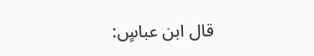قال ابن عباسٍ: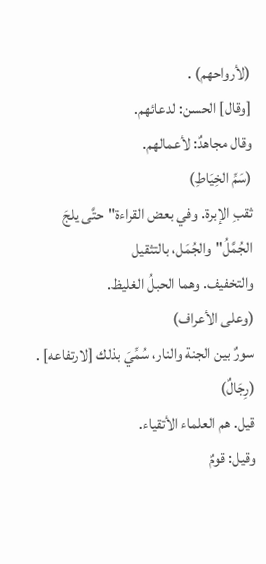(لأرواحهم) .
[وقال] الحسن: لدعائهم.
وقال مجاهدٌ: لأعمالهم.
(سَمِّ الخِيَاطِ)
ثقبِ الإبرة. وفي بعض القراءة"حتَّى يلجَ الجُمَّلُ"والجُمَل، بالتثقيل
والتخفيف. وهما الحبلُ الغليظ.
(وعلى الأعراف)
سورٌ بين الجنة والنار، سُمِّيَ بذلك [لارتفاعه] .
(رِجَالٌ)
قيل. هم العلماء الأتقياء.
وقيل: قومٌ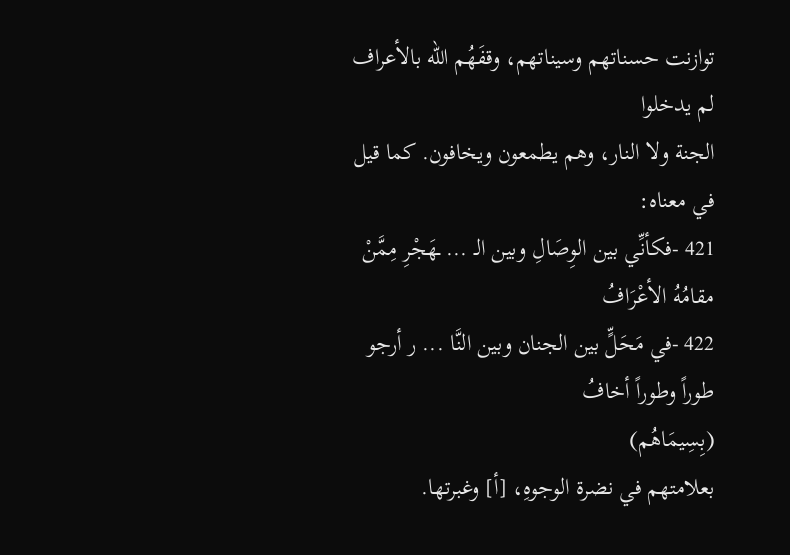توازنت حسناتهم وسيناتهم، وقفَهُم الله بالأعراف لم يدخلوا
الجنة ولا النار، وهم يطمعون ويخافون. كما قيل في معناه:
421 -فكأنِّي بين الوِصَالِ وبين الـ ... ـهَجْرِ مِمَّنْ مقامُهُ الأعْرَافُ
422 -في مَحَلٍّ بين الجنان وبين النَّا ... ر أرجو طوراً وطوراً أخافُ
(بِسِيمَاهُم)
بعلامتهم في نضرة الوجوهِ، [أ] وغبرتها.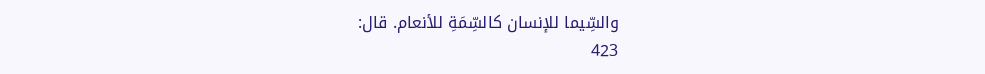والسِّيما للإنسان كالسِّمَةِ للأنعام. قال:
423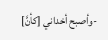-وأصبح أخداني [كأنَّ]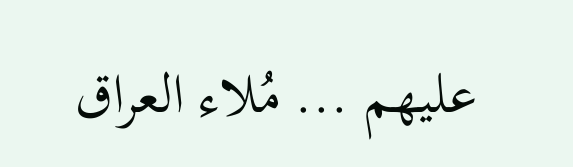عليهم ... مُلاء العراق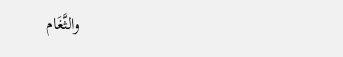والثَّغَام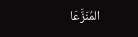المُنَزَّعَا